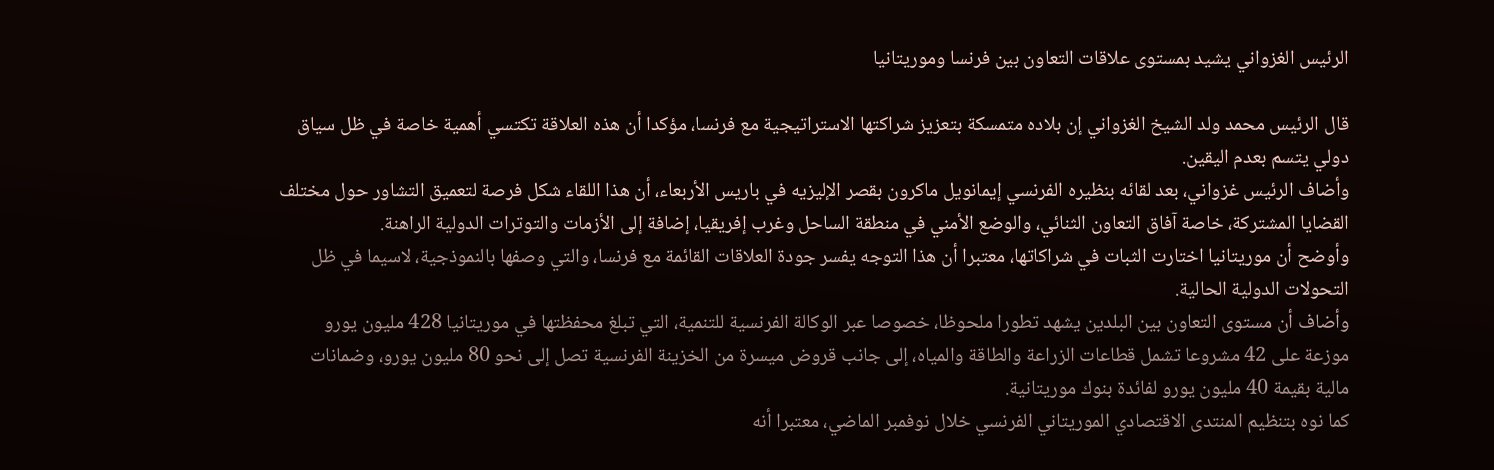الرئيس الغزواني يشيد بمستوى علاقات التعاون بين فرنسا وموريتانيا

قال الرئيس محمد ولد الشيخ الغزواني إن بلاده متمسكة بتعزيز شراكتها الاستراتيجية مع فرنسا، مؤكدا أن هذه العلاقة تكتسي أهمية خاصة في ظل سياق دولي يتسم بعدم اليقين.
وأضاف الرئيس غزواني، بعد لقائه بنظيره الفرنسي إيمانويل ماكرون بقصر الإليزيه في باريس الأربعاء، أن هذا اللقاء شكل فرصة لتعميق التشاور حول مختلف القضايا المشتركة، خاصة آفاق التعاون الثنائي، والوضع الأمني في منطقة الساحل وغرب إفريقيا، إضافة إلى الأزمات والتوترات الدولية الراهنة.
وأوضح أن موريتانيا اختارت الثبات في شراكاتها، معتبرا أن هذا التوجه يفسر جودة العلاقات القائمة مع فرنسا، والتي وصفها بالنموذجية، لاسيما في ظل التحولات الدولية الحالية.
وأضاف أن مستوى التعاون بين البلدين يشهد تطورا ملحوظا، خصوصا عبر الوكالة الفرنسية للتنمية، التي تبلغ محفظتها في موريتانيا 428 مليون يورو موزعة على 42 مشروعا تشمل قطاعات الزراعة والطاقة والمياه، إلى جانب قروض ميسرة من الخزينة الفرنسية تصل إلى نحو 80 مليون يورو، وضمانات مالية بقيمة 40 مليون يورو لفائدة بنوك موريتانية.
كما نوه بتنظيم المنتدى الاقتصادي الموريتاني الفرنسي خلال نوفمبر الماضي، معتبرا أنه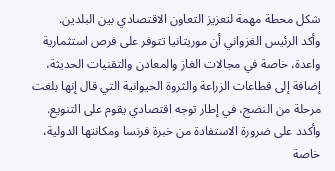شكل محطة مهمة لتعزيز التعاون الاقتصادي بين البلدين.
وأكد الرئيس الغزواني أن موريتانيا تتوفر على فرص استثمارية واعدة، خاصة في مجالات الغاز والمعادن والتقنيات الحديثة، إضافة إلى قطاعات الزراعة والثروة الحيوانية التي قال إنها بلغت مرحلة من النضج، في إطار توجه اقتصادي يقوم على التنويع.
وأكدد على ضرورة الاستفادة من خبرة فرنسا ومكانتها الدولية، خاصة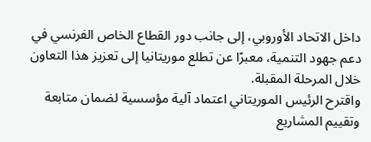داخل الاتحاد الأوروبي، إلى جانب دور القطاع الخاص الفرنسي في دعم جهود التنمية، معبرًا عن تطلع موريتانيا إلى تعزيز هذا التعاون خلال المرحلة المقبلة.
واقترح الرئيس الموريتاني اعتماد آلية مؤسسية لضمان متابعة وتقييم المشاريع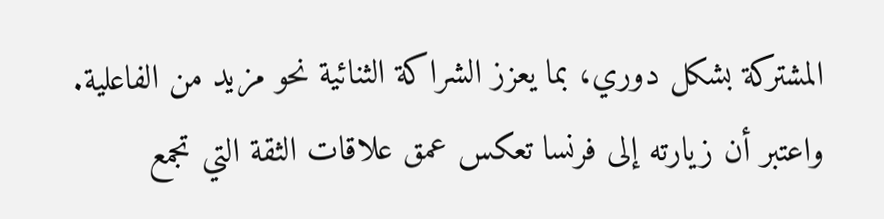المشتركة بشكل دوري، بما يعزز الشراكة الثنائية نحو مزيد من الفاعلية.
واعتبر أن زيارته إلى فرنسا تعكس عمق علاقات الثقة التي تجمع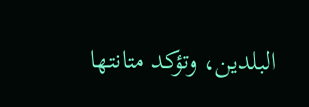البلدين، وتؤكد متانتها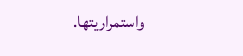واستمراريتها.